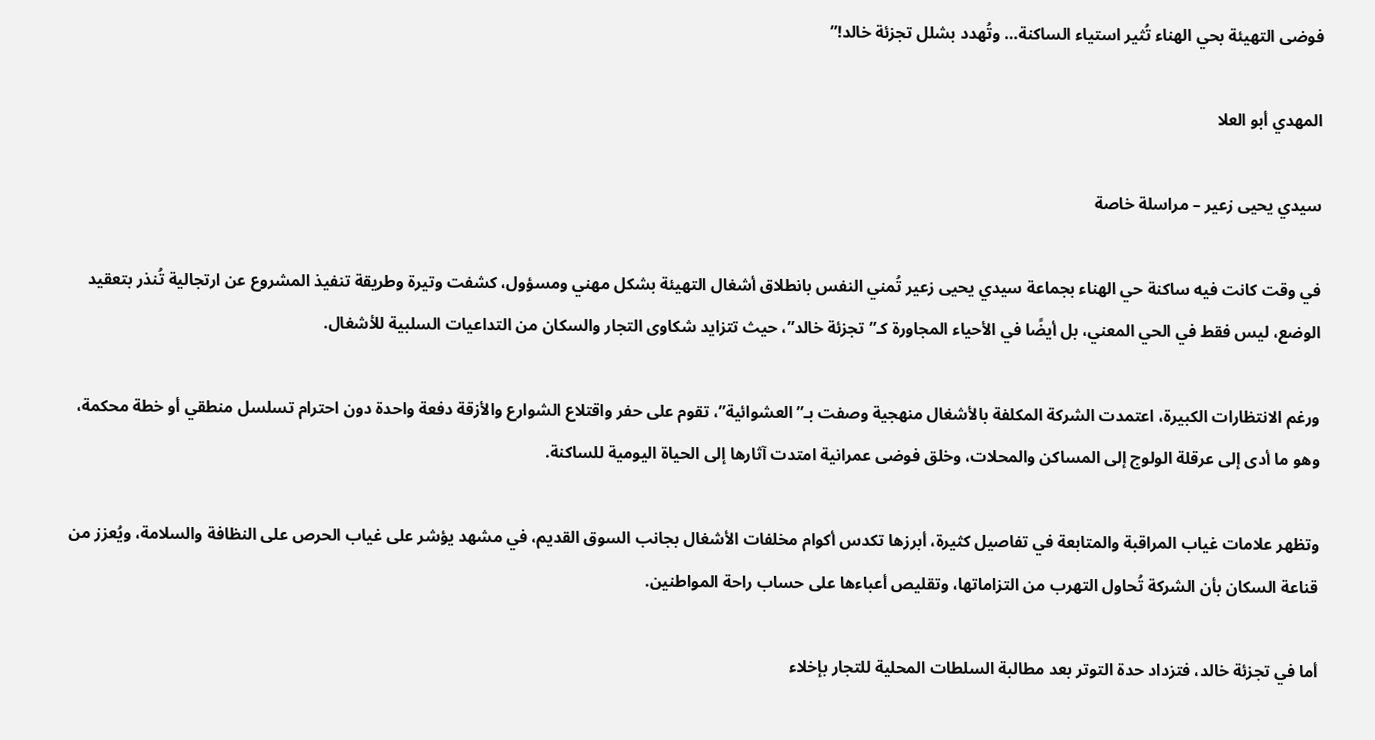فوضى التهيئة بحي الهناء تُثير استياء الساكنة… وتُهدد بشلل تجزئة خالد!”

المهدي أبو العلا

سيدي يحيى زعير – مراسلة خاصة

في وقت كانت فيه ساكنة حي الهناء بجماعة سيدي يحيى زعير تُمني النفس بانطلاق أشغال التهيئة بشكل مهني ومسؤول، كشفت وتيرة وطريقة تنفيذ المشروع عن ارتجالية تُنذر بتعقيد الوضع، ليس فقط في الحي المعني، بل أيضًا في الأحياء المجاورة كـ”تجزئة خالد”، حيث تتزايد شكاوى التجار والسكان من التداعيات السلبية للأشغال.

ورغم الانتظارات الكبيرة، اعتمدت الشركة المكلفة بالأشغال منهجية وصفت بـ”العشوائية”، تقوم على حفر واقتلاع الشوارع والأزقة دفعة واحدة دون احترام تسلسل منطقي أو خطة محكمة، وهو ما أدى إلى عرقلة الولوج إلى المساكن والمحلات، وخلق فوضى عمرانية امتدت آثارها إلى الحياة اليومية للساكنة.

وتظهر علامات غياب المراقبة والمتابعة في تفاصيل كثيرة، أبرزها تكدس أكوام مخلفات الأشغال بجانب السوق القديم، في مشهد يؤشر على غياب الحرص على النظافة والسلامة، ويُعزز من قناعة السكان بأن الشركة تُحاول التهرب من التزاماتها، وتقليص أعباءها على حساب راحة المواطنين.

أما في تجزئة خالد، فتزداد حدة التوتر بعد مطالبة السلطات المحلية للتجار بإخلاء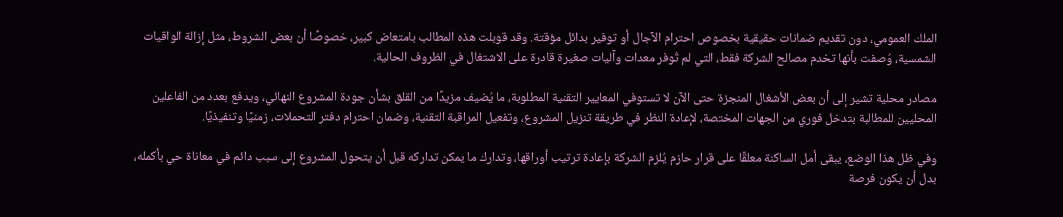الملك العمومي، دون تقديم ضمانات حقيقية بخصوص احترام الآجال أو توفير بدائل مؤقتة. وقد قوبلت هذه المطالب بامتعاض كبير، خصوصًا أن بعض الشروط، مثل إزالة الواقيات الشمسية، وُصفت بأنها تخدم مصالح الشركة فقط، التي لم تُوفر معدات وآليات صغيرة قادرة على الاشتغال في الظروف الحالية.

مصادر محلية تشير إلى أن بعض الأشغال المنجزة حتى الآن لا تستوفي المعايير التقنية المطلوبة، ما يُضيف مزيدًا من القلق بشأن جودة المشروع النهائي، ويدفع بعدد من الفاعلين المحليين للمطالبة بتدخل فوري من الجهات المختصة، لإعادة النظر في طريقة تنزيل المشروع، وتفعيل المراقبة التقنية، وضمان احترام دفتر التحملات، زمنيًا وتنفيذيًا.

وفي ظل هذا الوضع، يبقى أمل الساكنة معلقًا على قرار حازم يُلزم الشركة بإعادة ترتيب أوراقها، وتدارك ما يمكن تداركه قبل أن يتحول المشروع إلى سبب دائم في معاناة حي بأكمله، بدل أن يكون فرصة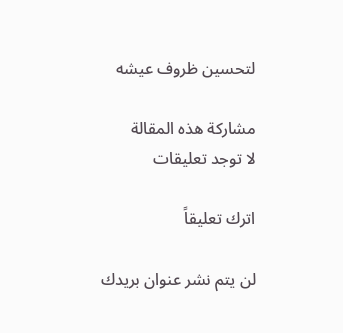لتحسين ظروف عيشه

مشاركة هذه المقالة
لا توجد تعليقات

اترك تعليقاً

لن يتم نشر عنوان بريدك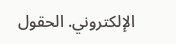الإلكتروني. الحقول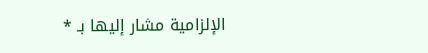الإلزامية مشار إليها بـ *